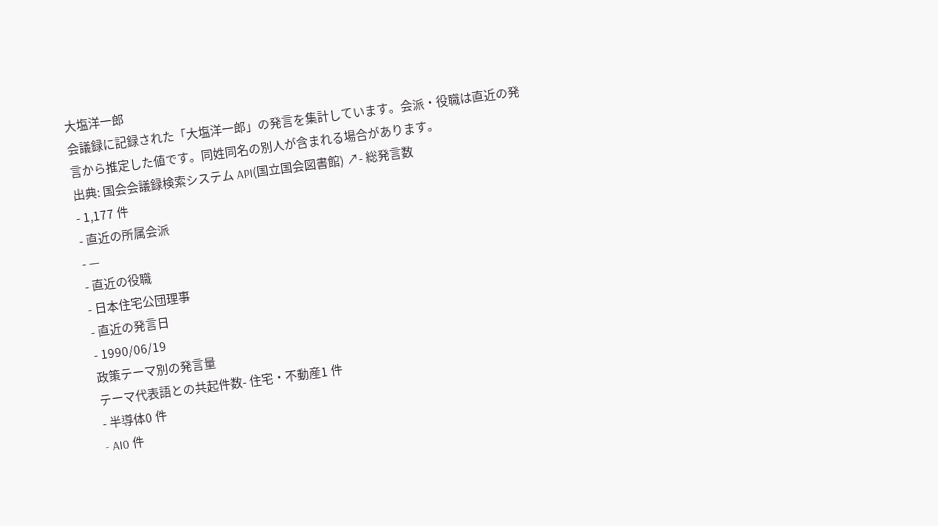大塩洋一郎
会議録に記録された「大塩洋一郎」の発言を集計しています。会派・役職は直近の発言から推定した値です。同姓同名の別人が含まれる場合があります。
出典: 国会会議録検索システム API(国立国会図書館) ↗- 総発言数
- 1,177 件
- 直近の所属会派
- —
- 直近の役職
- 日本住宅公団理事
- 直近の発言日
- 1990/06/19
政策テーマ別の発言量
テーマ代表語との共起件数- 住宅・不動産1 件
- 半導体0 件
- AI0 件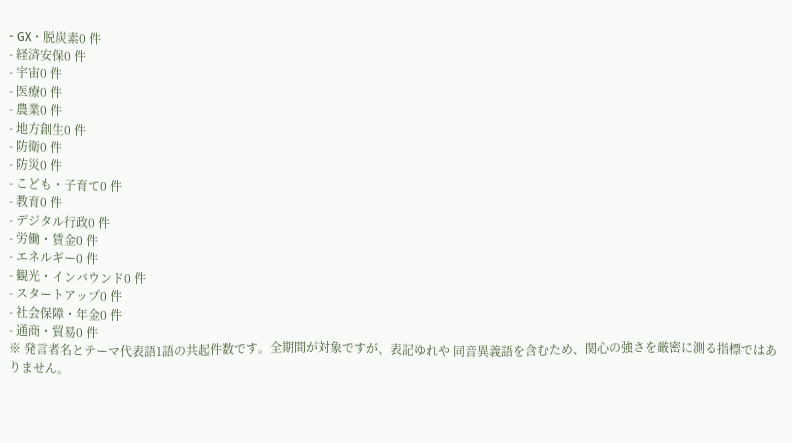- GX・脱炭素0 件
- 経済安保0 件
- 宇宙0 件
- 医療0 件
- 農業0 件
- 地方創生0 件
- 防衛0 件
- 防災0 件
- こども・子育て0 件
- 教育0 件
- デジタル行政0 件
- 労働・賃金0 件
- エネルギー0 件
- 観光・インバウンド0 件
- スタートアップ0 件
- 社会保障・年金0 件
- 通商・貿易0 件
※ 発言者名とテーマ代表語1語の共起件数です。全期間が対象ですが、表記ゆれや 同音異義語を含むため、関心の強さを厳密に測る指標ではありません。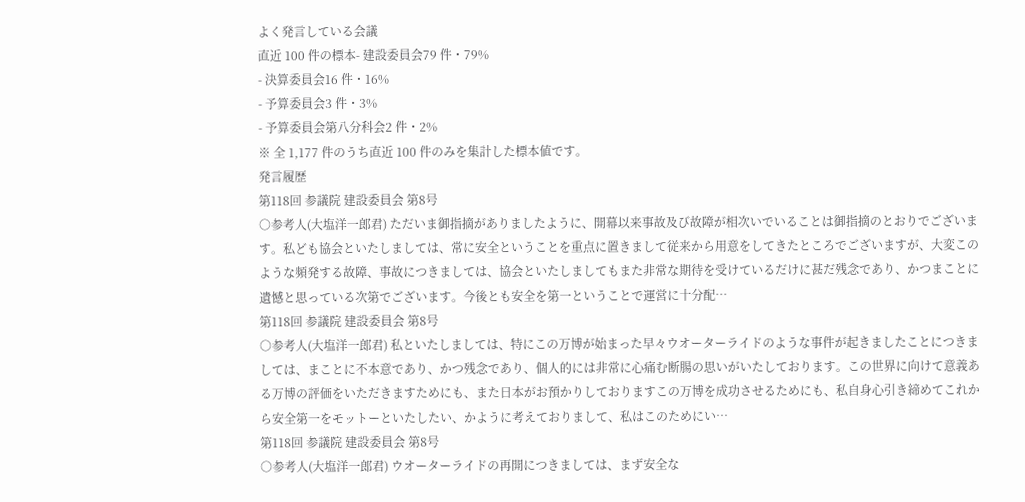よく発言している会議
直近 100 件の標本- 建設委員会79 件・79%
- 決算委員会16 件・16%
- 予算委員会3 件・3%
- 予算委員会第八分科会2 件・2%
※ 全 1,177 件のうち直近 100 件のみを集計した標本値です。
発言履歴
第118回 参議院 建設委員会 第8号
○参考人(大塩洋一郎君) ただいま御指摘がありましたように、開幕以来事故及び故障が相次いでいることは御指摘のとおりでございます。私ども協会といたしましては、常に安全ということを重点に置きまして従来から用意をしてきたところでございますが、大変このような頻発する故障、事故につきましては、協会といたしましてもまた非常な期待を受けているだけに甚だ残念であり、かつまことに遺憾と思っている次第でございます。今後とも安全を第一ということで運営に十分配…
第118回 参議院 建設委員会 第8号
○参考人(大塩洋一郎君) 私といたしましては、特にこの万博が始まった早々ウオーターライドのような事件が起きましたことにつきましては、まことに不本意であり、かつ残念であり、個人的には非常に心痛む断腸の思いがいたしております。この世界に向けて意義ある万博の評価をいただきますためにも、また日本がお預かりしておりますこの万博を成功させるためにも、私自身心引き締めてこれから安全第一をモットーといたしたい、かように考えておりまして、私はこのためにい…
第118回 参議院 建設委員会 第8号
○参考人(大塩洋一郎君) ウオーターライドの再開につきましては、まず安全な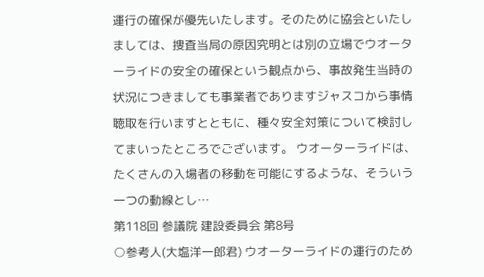運行の確保が優先いたします。そのために協会といたしましては、捜査当局の原因究明とは別の立場でウオーターライドの安全の確保という観点から、事故発生当時の状況につきましても事業者でありますジャスコから事情聴取を行いますとともに、種々安全対策について検討してまいったところでございます。 ウオーターライドは、たくさんの入場者の移動を可能にするような、そういう一つの動線とし…
第118回 参議院 建設委員会 第8号
○参考人(大塩洋一郎君) ウオーターライドの運行のため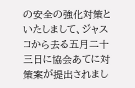の安全の強化対策といたしまして、ジャスコから去る五月二十三日に協会あてに対策案が提出されまし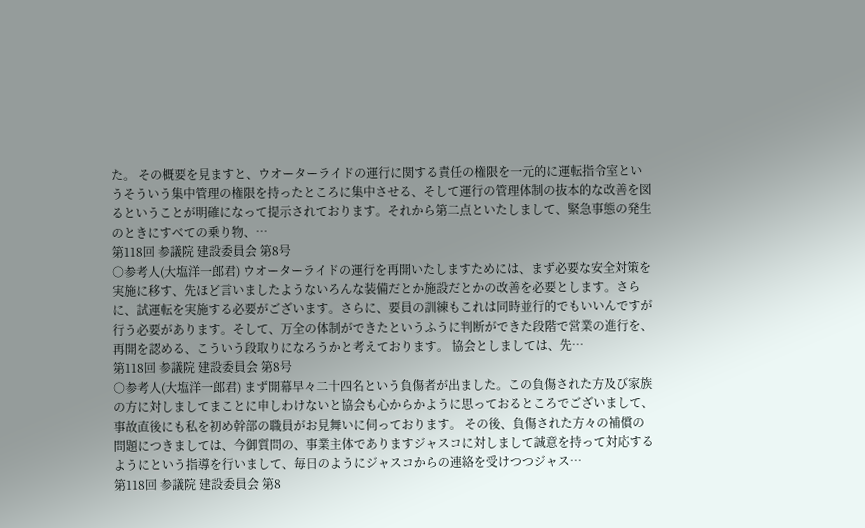た。 その概要を見ますと、ウオーターライドの運行に関する責任の権限を一元的に運転指令室というそういう集中管理の権限を持ったところに集中させる、そして運行の管理体制の抜本的な改善を図るということが明確になって提示されております。それから第二点といたしまして、緊急事態の発生のときにすべての乗り物、…
第118回 参議院 建設委員会 第8号
○参考人(大塩洋一郎君) ウオーターライドの運行を再開いたしますためには、まず必要な安全対策を実施に移す、先ほど言いましたようないろんな装備だとか施設だとかの改善を必要とします。さらに、試運転を実施する必要がございます。さらに、要員の訓練もこれは同時並行的でもいいんですが行う必要があります。そして、万全の体制ができたというふうに判断ができた段階で営業の進行を、再開を認める、こういう段取りになろうかと考えております。 協会としましては、先…
第118回 参議院 建設委員会 第8号
○参考人(大塩洋一郎君) まず開幕早々二十四名という負傷者が出ました。この負傷された方及び家族の方に対しましてまことに申しわけないと協会も心からかように思っておるところでございまして、事故直後にも私を初め幹部の職員がお見舞いに伺っております。 その後、負傷された方々の補償の問題につきましては、今御質問の、事業主体でありますジャスコに対しまして誠意を持って対応するようにという指導を行いまして、毎日のようにジャスコからの連絡を受けつつジャス…
第118回 参議院 建設委員会 第8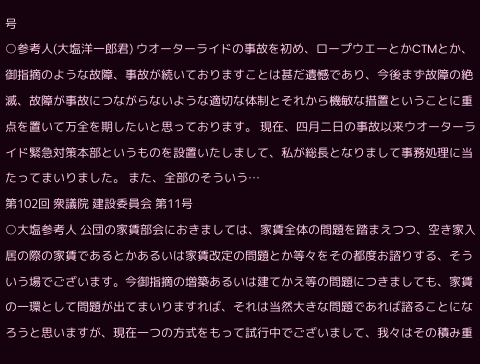号
○参考人(大塩洋一郎君) ウオーターライドの事故を初め、ロープウエーとかCTMとか、御指摘のような故障、事故が続いておりますことは甚だ遺憾であり、今後まず故障の絶滅、故障が事故につながらないような適切な体制とそれから機敏な措置ということに重点を置いて万全を期したいと思っております。 現在、四月二日の事故以来ウオーターライド緊急対策本部というものを設置いたしまして、私が総長となりまして事務処理に当たってまいりました。 また、全部のそういう…
第102回 衆議院 建設委員会 第11号
○大塩参考人 公団の家賃部会におきましては、家賃全体の問題を踏まえつつ、空き家入居の際の家賃であるとかあるいは家賃改定の問題とか等々をその都度お諮りする、そういう場でございます。今御指摘の増築あるいは建てかえ等の問題につきましても、家賃の一環として問題が出てまいりますれば、それは当然大きな問題であれば諮ることになろうと思いますが、現在一つの方式をもって試行中でございまして、我々はその積み重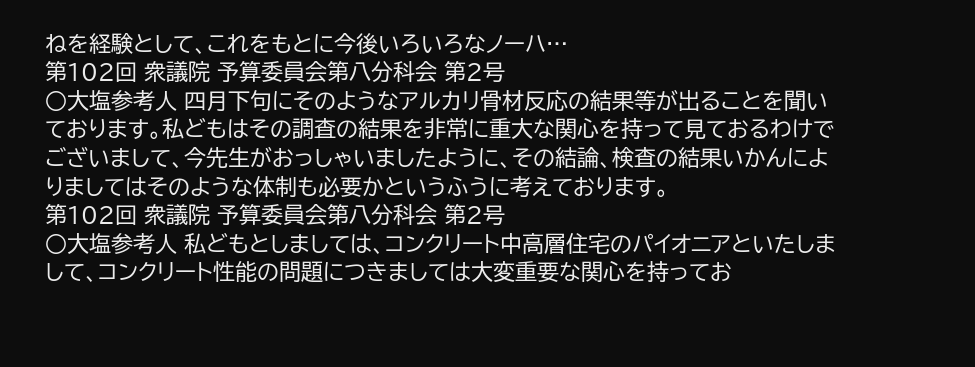ねを経験として、これをもとに今後いろいろなノーハ…
第102回 衆議院 予算委員会第八分科会 第2号
○大塩参考人 四月下句にそのようなアルカリ骨材反応の結果等が出ることを聞いております。私どもはその調査の結果を非常に重大な関心を持って見ておるわけでございまして、今先生がおっしゃいましたように、その結論、検査の結果いかんによりましてはそのような体制も必要かというふうに考えております。
第102回 衆議院 予算委員会第八分科会 第2号
○大塩参考人 私どもとしましては、コンクリート中高層住宅のパイオニアといたしまして、コンクリート性能の問題につきましては大変重要な関心を持ってお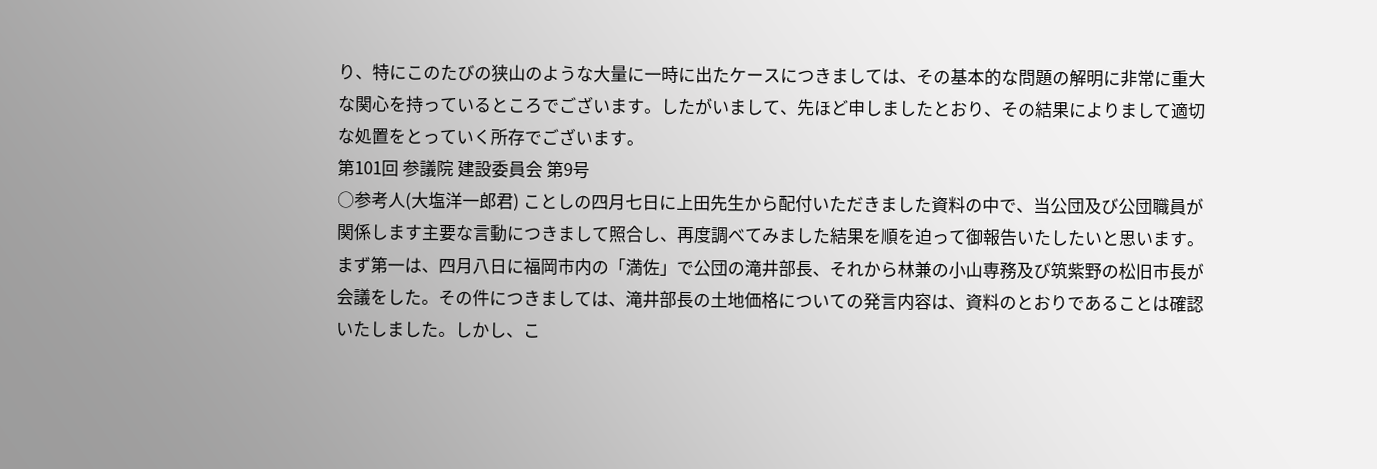り、特にこのたびの狭山のような大量に一時に出たケースにつきましては、その基本的な問題の解明に非常に重大な関心を持っているところでございます。したがいまして、先ほど申しましたとおり、その結果によりまして適切な処置をとっていく所存でございます。
第101回 参議院 建設委員会 第9号
○参考人(大塩洋一郎君) ことしの四月七日に上田先生から配付いただきました資料の中で、当公団及び公団職員が関係します主要な言動につきまして照合し、再度調べてみました結果を順を迫って御報告いたしたいと思います。 まず第一は、四月八日に福岡市内の「満佐」で公団の滝井部長、それから林兼の小山専務及び筑紫野の松旧市長が会議をした。その件につきましては、滝井部長の土地価格についての発言内容は、資料のとおりであることは確認いたしました。しかし、こ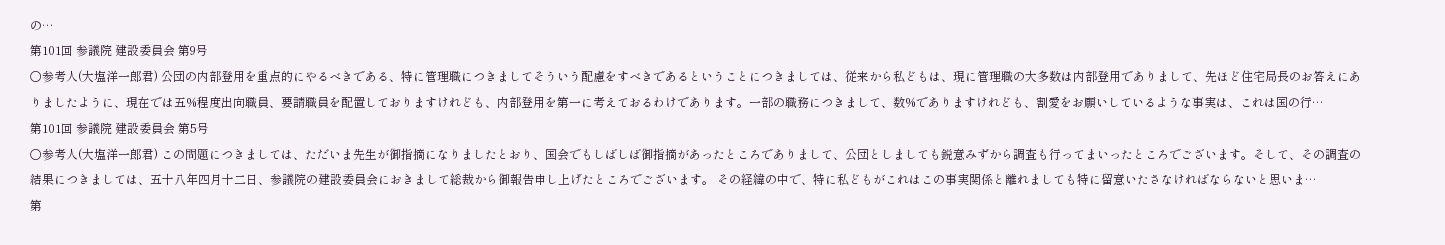の…
第101回 参議院 建設委員会 第9号
○参考人(大塩洋一郎君) 公団の内部登用を重点的にやるべきである、特に管理職につきましてそういう配慮をすべきであるということにつきましては、従来から私どもは、現に管理職の大多数は内部登用でありまして、先ほど住宅局長のお答えにありましたように、現在では五%程度出向職員、要請職員を配置しておりますけれども、内部登用を第一に考えておるわけであります。一部の職務につきまして、数%でありますけれども、割愛をお願いしているような事実は、これは国の行…
第101回 参議院 建設委員会 第5号
○参考人(大塩洋一郎君) この問題につきましては、ただいま先生が御指摘になりましたとおり、国会でもしばしば御指摘があったところでありまして、公団としましても鋭意みずから調査も行ってまいったところでございます。そして、その調査の結果につきましては、五十八年四月十二日、参議院の建設委員会におきまして総裁から御報告申し上げたところでございます。 その経緯の中で、特に私どもがこれはこの事実関係と離れましても特に留意いたさなければならないと思いま…
第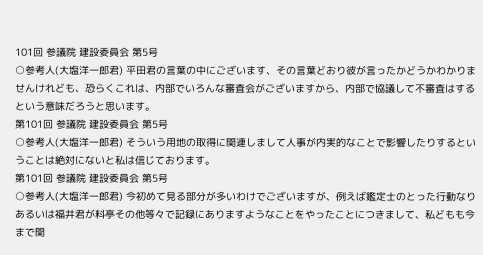101回 参議院 建設委員会 第5号
○参考人(大塩洋一郎君) 平田君の言葉の中にございます、その言葉どおり彼が言ったかどうかわかりませんけれども、恐らくこれは、内部でいろんな審査会がございますから、内部で協議して不審査はするという意味だろうと思います。
第101回 参議院 建設委員会 第5号
○参考人(大塩洋一郎君) そういう用地の取得に関連しまして人事が内実的なことで影響したりするということは絶対にないと私は信じております。
第101回 参議院 建設委員会 第5号
○参考人(大塩洋一郎君) 今初めて見る部分が多いわけでございますが、例えば鑑定士のとった行動なりあるいは福井君が料亭その他等々で記録にありますようなことをやったことにつきまして、私どもも今まで関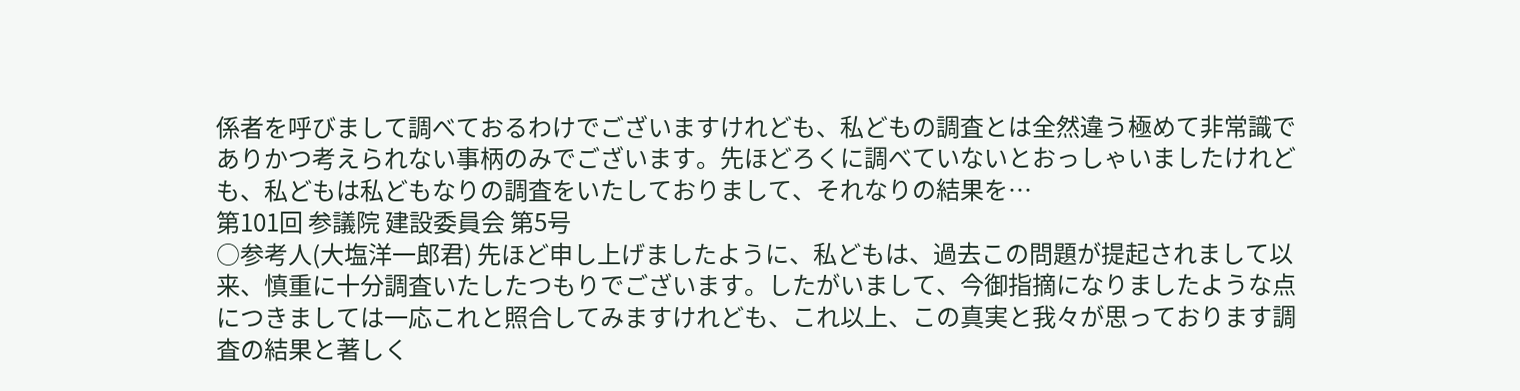係者を呼びまして調べておるわけでございますけれども、私どもの調査とは全然違う極めて非常識でありかつ考えられない事柄のみでございます。先ほどろくに調べていないとおっしゃいましたけれども、私どもは私どもなりの調査をいたしておりまして、それなりの結果を…
第101回 参議院 建設委員会 第5号
○参考人(大塩洋一郎君) 先ほど申し上げましたように、私どもは、過去この問題が提起されまして以来、慎重に十分調査いたしたつもりでございます。したがいまして、今御指摘になりましたような点につきましては一応これと照合してみますけれども、これ以上、この真実と我々が思っております調査の結果と著しく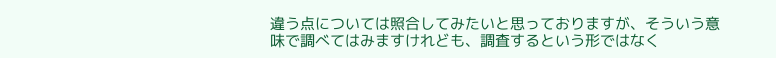違う点については照合してみたいと思っておりますが、そういう意味で調べてはみますけれども、調査するという形ではなく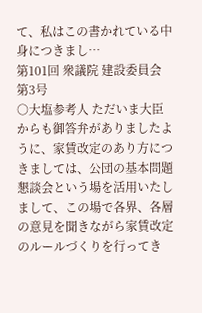て、私はこの書かれている中身につきまし…
第101回 衆議院 建設委員会 第3号
○大塩参考人 ただいま大臣からも御答弁がありましたように、家賃改定のあり方につきましては、公団の基本問題懇談会という場を活用いたしまして、この場で各界、各層の意見を聞きながら家賃改定のルールづくりを行ってき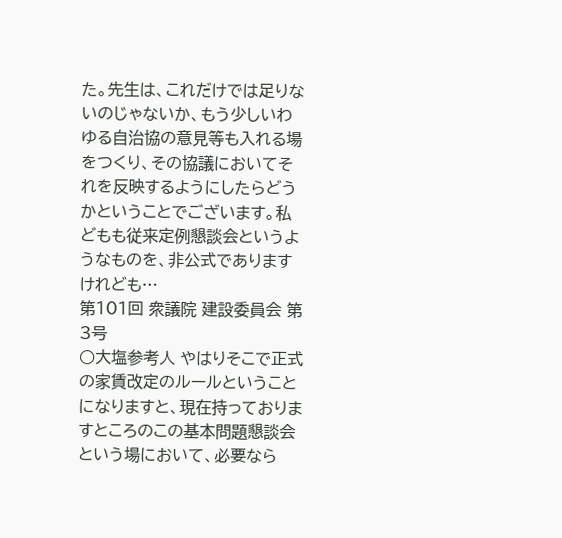た。先生は、これだけでは足りないのじゃないか、もう少しいわゆる自治協の意見等も入れる場をつくり、その協議においてそれを反映するようにしたらどうかということでございます。私どもも従来定例懇談会というようなものを、非公式でありますけれども…
第101回 衆議院 建設委員会 第3号
○大塩参考人 やはりそこで正式の家賃改定のルールということになりますと、現在持っておりますところのこの基本問題懇談会という場において、必要なら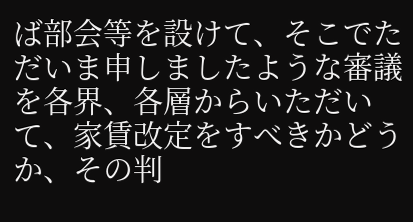ば部会等を設けて、そこでただいま申しましたような審議を各界、各層からいただいて、家賃改定をすべきかどうか、その判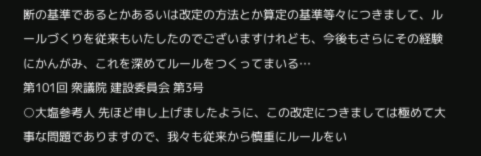断の基準であるとかあるいは改定の方法とか算定の基準等々につきまして、ルールづくりを従来もいたしたのでございますけれども、今後もさらにその経験にかんがみ、これを深めてルールをつくってまいる…
第101回 衆議院 建設委員会 第3号
○大塩参考人 先ほど申し上げましたように、この改定につきましては極めて大事な問題でありますので、我々も従来から慎重にルールをい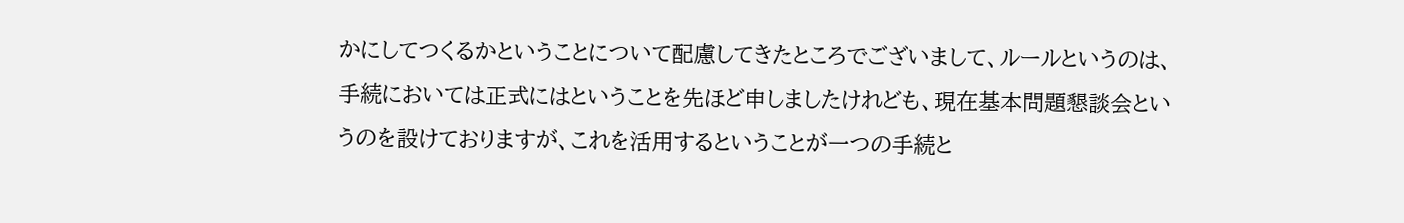かにしてつくるかということについて配慮してきたところでございまして、ルールというのは、手続においては正式にはということを先ほど申しましたけれども、現在基本問題懇談会というのを設けておりますが、これを活用するということが一つの手続と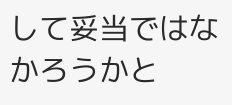して妥当ではなかろうかと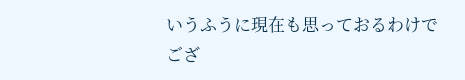いうふうに現在も思っておるわけでござ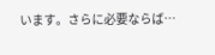います。さらに必要ならば…